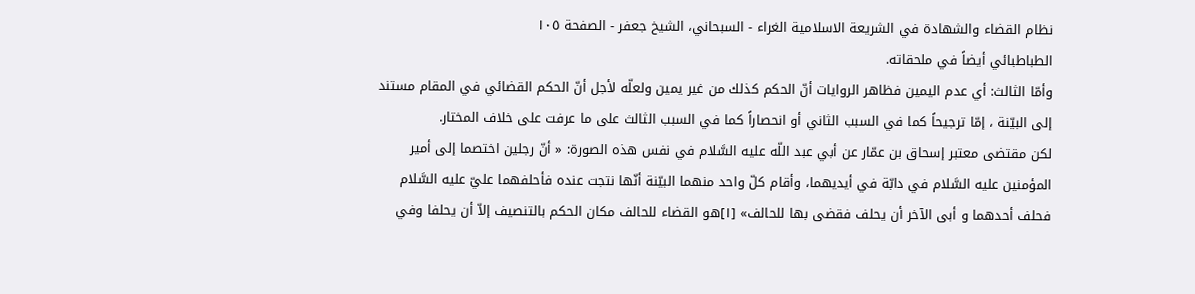نظام القضاء والشهادة في الشريعة الاسلامية الغراء - السبحاني، الشيخ جعفر - الصفحة ١٠٥
الطباطبائي أيضاً في ملحقاته.
وأمّا الثالث: أي عدم اليمين فظاهر الروايات أنّ الحكم كذلك من غير يمين ولعلّه لأجل أنّ الحكم القضائي في المقام مستند إلى البيّنة ، إمّا ترجيحاً كما في السبب الثاني أو انحصاراً كما في السبب الثالث على ما عرفت على خلاف المختار.
لكن مقتضى معتبر إسحاق بن عمّار عن أبي عبد اللّه عليه السَّلام في نفس هذه الصورة: « أنّ رجلين اختصما إلى أمير المؤمنين عليه السَّلام في دابّة في أيديهما، وأقام كلّ واحد منهما البيّنة أنّها نتجت عنده فأحلفهما عليّ عليه السَّلام فحلف أحدهما و أبى الآخر أن يحلف فقضى بها للحالف» [١]هو القضاء للحالف مكان الحكم بالتنصيف إلاّ أن يحلفا وفي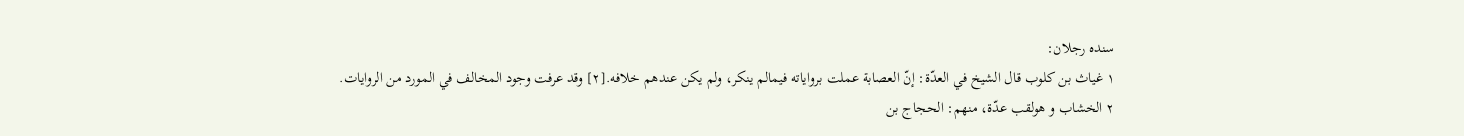سنده رجلان:
١ غياث بن كلوب قال الشيخ في العدّة: إنّ العصابة عملت برواياته فيمالم ينكر، ولم يكن عندهم خلافه.[٢] وقد عرفت وجود المخالف في المورد من الروايات.
٢ الخشاب و هولقب عدّة، منهم: الحجاج بن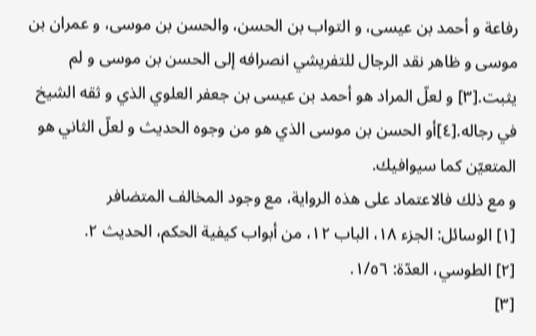رفاعة و أحمد بن عيسى، و التواب بن الحسن، والحسن بن موسى، و عمران بن موسى و ظاهر نقد الرجال للتفريشي انصرافه إلى الحسن بن موسى و لم يثبت.[٣] و لعلّ المراد هو أحمد بن عيسى بن جعفر العلوي الذي و ثقه الشيخ في رجاله.[٤]أو الحسن بن موسى الذي هو من وجوه الحديث و لعلّ الثاني هو المتعيّن كما سيوافيك.
و مع ذلك فالاعتماد على هذه الرواية، مع وجود المخالف المتضافر
[١] الوسائل: الجزء ١٨، الباب ١٢، من أبواب كيفية الحكم، الحديث ٢.
[٢] الطوسي، العدّة: ١/٥٦.
[٣]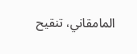المامقاني، تنقيح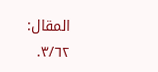المقال: ٣/٦٢.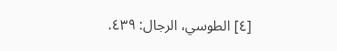[٤] الطوسي، الرجال: ٤٣٩.